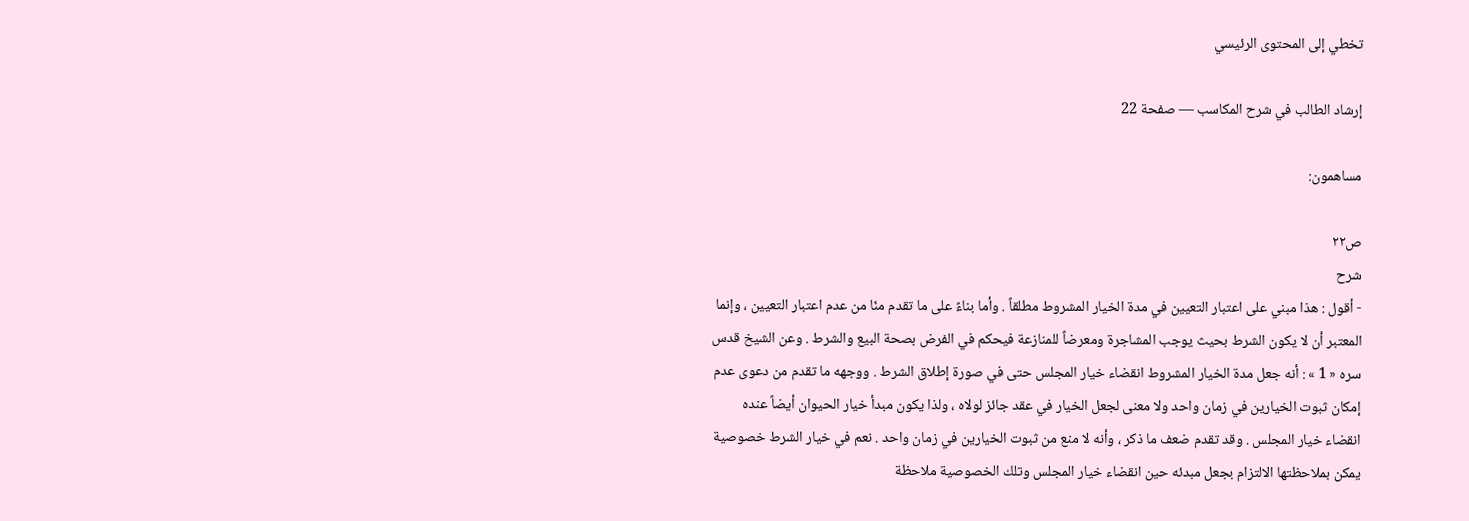تخطي إلى المحتوى الرئيسي

إرشاد الطالب في شرح المكاسب — صفحة 22

مساهمون:

ص٢٢
شرح
- أقول : هذا مبني على اعتبار التعيين في مدة الخيار المشروط مطلقاً . وأما بناءً على ما تقدم منّا من عدم اعتبار التعيين ، وإنما المعتبر أن لا يكون الشرط بحيث يوجب المشاجرة ومعرضاً للمنازعة فيحكم في الفرض بصحة البيع والشرط . وعن الشيخ قدس سره « 1 » : أنه جعل مدة الخيار المشروط انقضاء خيار المجلس حتى في صورة إطلاق الشرط . ووجهه ما تقدم من دعوى عدم إمكان ثبوت الخيارين في زمان واحد ولا معنى لجعل الخيار في عقد جائز لولاه ، ولذا يكون مبدأ خيار الحيوان أيضاً عنده انقضاء خيار المجلس . وقد تقدم ضعف ما ذكر ، وأنه لا منع من ثبوت الخيارين في زمان واحد . نعم في خيار الشرط خصوصية يمكن بملاحظتها الالتزام بجعل مبدئه حين انقضاء خيار المجلس وتلك الخصوصية ملاحظة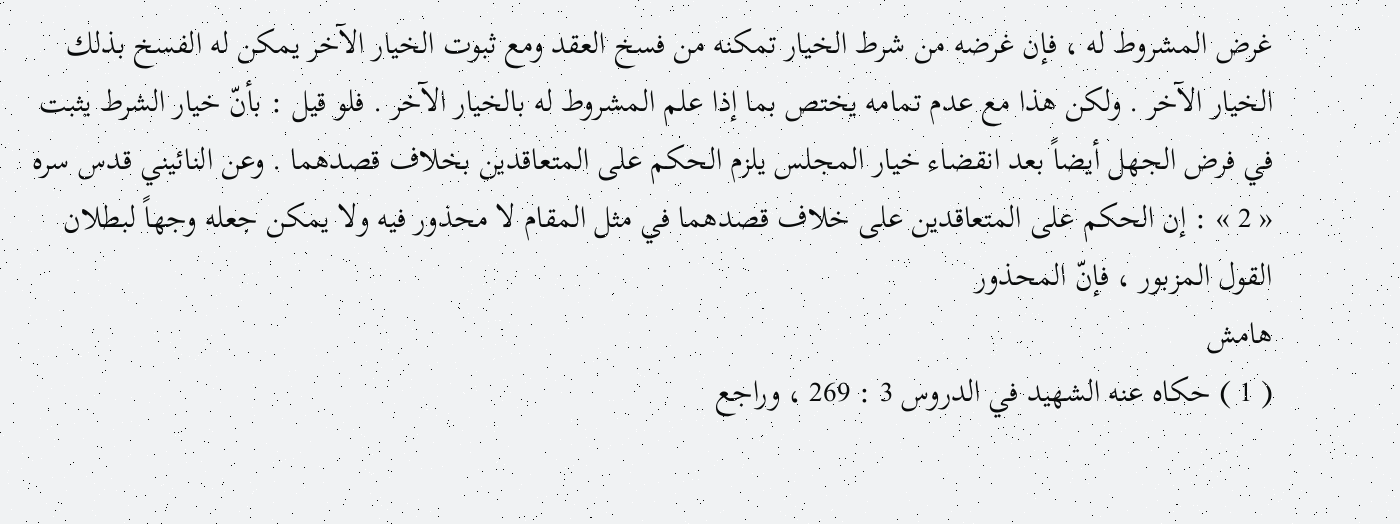غرض المشروط له ، فإن غرضه من شرط الخيار تمكنه من فسخ العقد ومع ثبوت الخيار الآخر يمكن له الفسخ بذلك الخيار الآخر . ولكن هذا مع عدم تمامه يختص بما إذا علم المشروط له بالخيار الآخر . فلو قيل : بأنّ خيار الشرط يثبت في فرض الجهل أيضاً بعد انقضاء خيار المجلس يلزم الحكم على المتعاقدين بخلاف قصدهما . وعن النائيني قدس سره « 2 » : إن الحكم على المتعاقدين على خلاف قصدهما في مثل المقام لا محذور فيه ولا يمكن جعله وجهاً لبطلان القول المزبور ، فإنّ المحذور
هامش
( 1 ) حكاه عنه الشهيد في الدروس 3 : 269 ، وراجع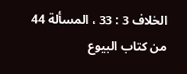الخلاف 3 : 33 ، المسألة 44 من كتاب البيوع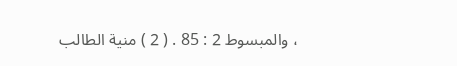، والمبسوط 2 : 85 . ( 2 ) منية الطالب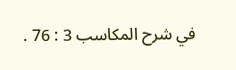في شرح المكاسب 3 : 76 .